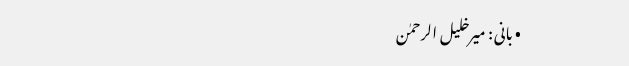• بانی: میرخلیل الرحمٰن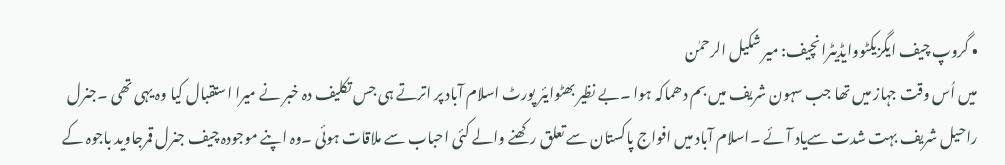• گروپ چیف ایگزیکٹووایڈیٹرانچیف: میر شکیل الرحمٰن
میں اُس وقت جہاز میں تھا جب سہون شریف میں بم دھماکہ ہوا ۔بے نظیر بھٹوایئر پورٹ اسلام آباد پر اترتے ہی جس تکلیف دہ خبر نے میرا استقبال کیا وہ یہی تھی ۔جنرل راحیل شریف بہت شدت سےیاد آئے ۔اسلام آباد میں افواج پاکستان سے تعلق رکھنے والے کئی احباب سے ملاقات ہوئی ۔وہ اپنے موجودہ چیف جنرل قمرجاوید باجوہ کے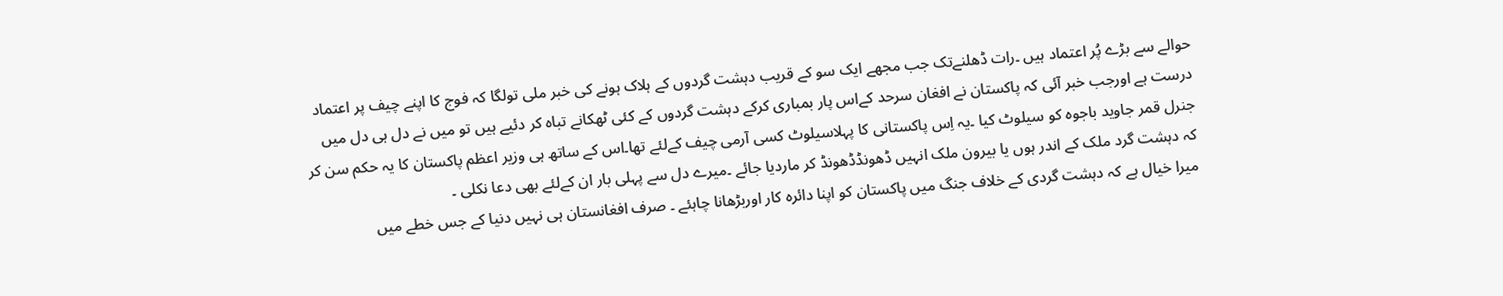حوالے سے بڑے پُر اعتماد ہیں ۔رات ڈھلنےتک جب مجھے ایک سو کے قریب دہشت گردوں کے ہلاک ہونے کی خبر ملی تولگا کہ فوج کا اپنے چیف پر اعتماد درست ہے اورجب خبر آئی کہ پاکستان نے افغان سرحد کےاس پار بمباری کرکے دہشت گردوں کے کئی ٹھکانے تباہ کر دئیے ہیں تو میں نے دل ہی دل میں جنرل قمر جاوید باجوہ کو سیلوٹ کیا ۔یہ اِس پاکستانی کا پہلاسیلوٹ کسی آرمی چیف کےلئے تھا۔اس کے ساتھ ہی وزیر اعظم پاکستان کا یہ حکم سن کر کہ دہشت گرد ملک کے اندر ہوں یا بیرون ملک انہیں ڈھونڈڈھونڈ کر ماردیا جائے ۔میرے دل سے پہلی بار ان کےلئے بھی دعا نکلی ۔
میرا خیال ہے کہ دہشت گردی کے خلاف جنگ میں پاکستان کو اپنا دائرہ کار اوربڑھانا چاہئے ۔ صرف افغانستان ہی نہیں دنیا کے جس خطے میں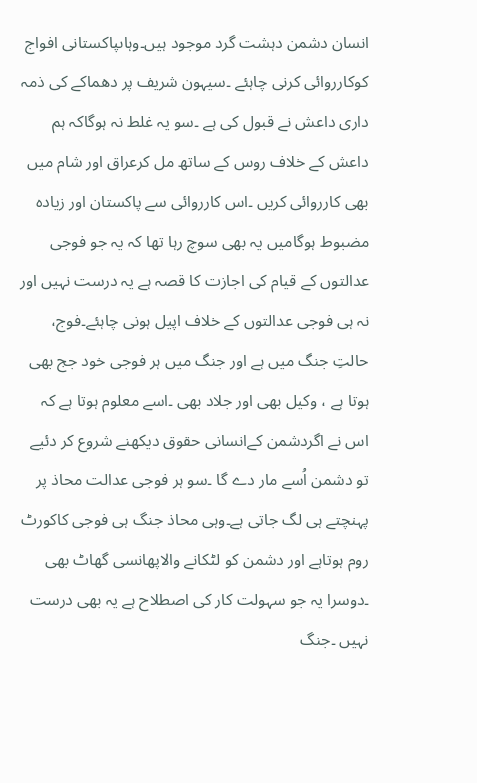انسان دشمن دہشت گرد موجود ہیں۔وہاںپاکستانی افواج کوکارروائی کرنی چاہئے ۔سیہون شریف پر دھماکے کی ذمہ داری داعش نے قبول کی ہے ۔سو یہ غلط نہ ہوگاکہ ہم داعش کے خلاف روس کے ساتھ مل کرعراق اور شام میں بھی کارروائی کریں ۔اس کارروائی سے پاکستان اور زیادہ مضبوط ہوگامیں یہ بھی سوچ رہا تھا کہ یہ جو فوجی عدالتوں کے قیام کی اجازت کا قصہ ہے یہ درست نہیں اور نہ ہی فوجی عدالتوں کے خلاف اپیل ہونی چاہئے۔فوج، حالتِ جنگ میں ہے اور جنگ میں ہر فوجی خود جج بھی ہوتا ہے ، وکیل بھی اور جلاد بھی ۔اسے معلوم ہوتا ہے کہ اس نے اگردشمن کےانسانی حقوق دیکھنے شروع کر دئیے تو دشمن اُسے مار دے گا ۔سو ہر فوجی عدالت محاذ پر پہنچتے ہی لگ جاتی ہے۔وہی محاذ جنگ ہی فوجی کاکورٹ روم ہوتاہے اور دشمن کو لٹکانے والاپھانسی گھاٹ بھی ۔دوسرا یہ جو سہولت کار کی اصطلاح ہے یہ بھی درست نہیں ۔جنگ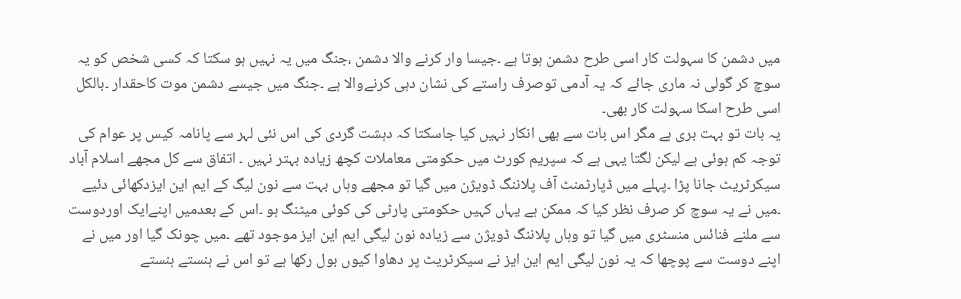میں دشمن کا سہولت کار اسی طرح دشمن ہوتا ہے ۔جیسا وار کرنے والا دشمن ،جنگ میں یہ نہیں ہو سکتا کہ کسی شخص کو یہ سوچ کر گولی نہ ماری جائے کہ یہ آدمی توصرف راستے کی نشان دہی کرنےوالا ہے ۔جنگ میں جیسے دشمن موت کاحقدار ۔بالکل اسی طرح اسکا سہولت کار بھی۔
یہ بات تو بہت بری ہے مگر اس بات سے بھی انکار نہیں کیا جاسکتا کہ دہشت گردی کی اس نئی لہر سے پانامہ کیس پر عوام کی توجہ کم ہوئی ہے لیکن لگتا یہی ہے کہ سپریم کورٹ میں حکومتی معاملات کچھ زیادہ بہتر نہیں ۔ اتفاق سے کل مجھے اسلام آباد سیکرٹریٹ جانا پڑا ۔پہلے میں ڈپارٹمنٹ آف پلاننگ ڈویژن میں گیا تو مجھے وہاں بہت سے نون لیگ کے ایم این ایزدکھائی دئیے ۔میں نے یہ سوچ کر صرف نظر کیا کہ ممکن ہے یہاں کہیں حکومتی پارٹی کی کوئی میٹنگ ہو ۔اس کے بعدمیں اپنےایک اوردوست سے ملنے فنائس منسٹری میں گیا تو وہاں پلاننگ ڈویژن سے زیادہ نون لیگی ایم این ایز موجود تھے ۔میں چونک گیا اور میں نے اپنے دوست سے پوچھا کہ یہ نون لیگی ایم این ایز نے سیکرٹریٹ پر دھاوا کیوں بول رکھا ہے تو اس نے ہنستے ہنستے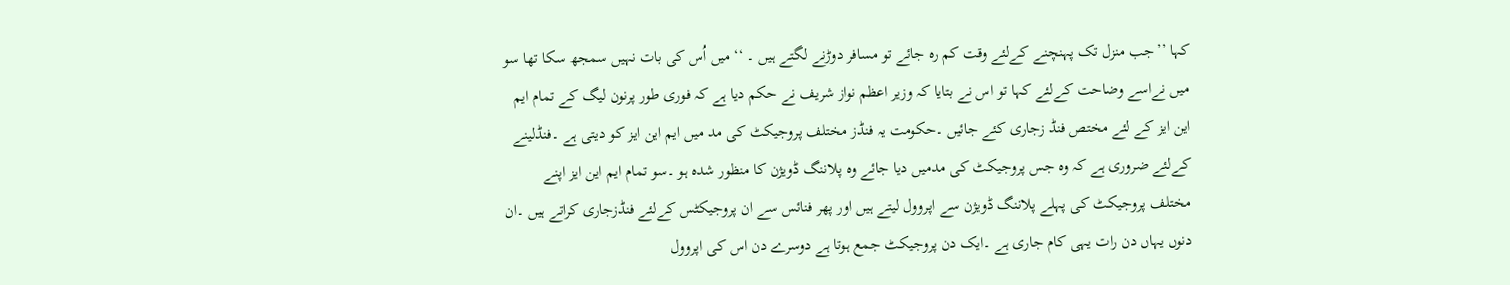کہا ’’جب منزل تک پہنچنے کےلئے وقت کم رہ جائے تو مسافر دوڑنے لگتے ہیں ۔ ‘‘ میں اُس کی بات نہیں سمجھ سکا تھا سو میں نےاسے وضاحت کےلئے کہا تو اس نے بتایا کہ وزیر اعظم نواز شریف نے حکم دیا ہے کہ فوری طور پرنون لیگ کے تمام ایم این ایز کے لئے مختص فنڈ زجاری کئے جائیں ۔حکومت یہ فنڈز مختلف پروجیکٹ کی مد میں ایم این ایز کو دیتی ہے ۔فنڈلینے کےلئے ضروری ہے کہ وہ جس پروجیکٹ کی مدمیں دیا جائے وہ پلاننگ ڈویژن کا منظور شدہ ہو ۔سو تمام ایم این ایز اپنے مختلف پروجیکٹ کی پہلے پلاننگ ڈویژن سے اپروول لیتے ہیں اور پھر فنائس سے ان پروجیکٹس کےلئے فنڈزجاری کراتے ہیں ۔ان دنوں یہاں دن رات یہی کام جاری ہے ۔ایک دن پروجیکٹ جمع ہوتا ہے دوسرے دن اس کی اپروول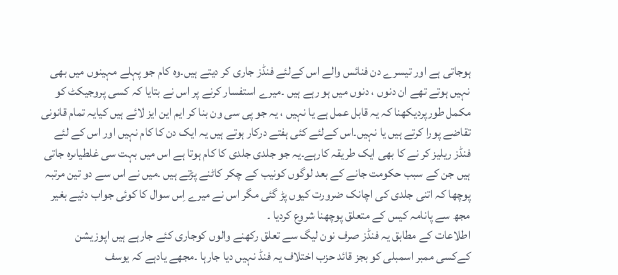ہوجاتی ہے اور تیسرے دن فنائس والے اس کےلئے فنڈز جاری کر دیتے ہیں۔وہ کام جو پہلے مہینوں میں بھی نہیں ہوتے تھے ان دنوں ، دنوں میں ہو رہے ہیں ۔میرے استفسار کرنے پر اس نے بتایا کہ کسی پروجیکٹ کو مکمل طورپردیکھنا کہ یہ قابل عمل ہے یا نہیں ، یہ جو پی سی ون بنا کر ایم این ایز لائے ہیں کیایہ تمام قانونی تقاضے پورا کرتے ہیں یا نہیں۔اس کےلئے کئی ہفتے درکار ہوتے ہیں یہ ایک دن کا کام نہیں اور اس کے لئے فنڈز ریلیز کر نے کا بھی ایک طریقہ کارہے۔یہ جو جلدی جلدی کا کام ہوتا ہے اس میں بہت سی غلطیاںرہ جاتی ہیں جن کے سبب حکومت جانے کے بعد لوگوں کونیب کے چکر کاٹنے پڑتے ہیں ۔میں نے اس سے دو تین مرتبہ پوچھا کہ اتنی جلدی کی اچانک ضرورت کیوں پڑ گئی مگر اس نے میرے اِس سوال کا کوئی جواب دئیے بغیر مجھ سے پانامہ کیس کے متعلق پوچھنا شروع کردیا ۔
اطلاعات کے مطابق یہ فنڈز صرف نون لیگ سے تعلق رکھنے والوں کوجاری کئے جارہے ہیں اپوزیشن کےکسی ممبر اسمبلی کو بجز قائد حزب اختلاف یہ فنڈ نہیں دیا جارہا ۔مجھے یادہے کہ یوسف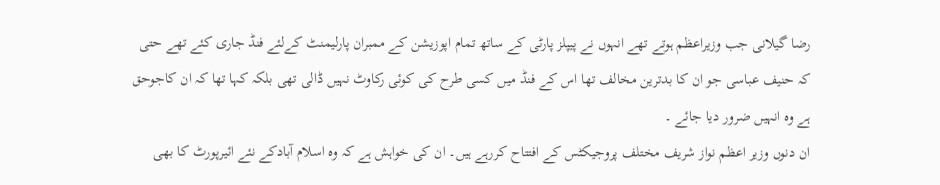رضا گیلانی جب وزیراعظم ہوتے تھے انہوں نے پیپلز پارٹی کے ساتھ تمام اپوزیشن کے ممبران پارلیمنٹ کےلئے فنڈ جاری کئے تھے حتی کہ حنیف عباسی جو ان کا بدترین مخالف تھا اس کے فنڈ میں کسی طرح کی کوئی رکاوٹ نہیں ڈالی تھی بلکہ کہا تھا کہ ان کاجوحق ہے وہ انہیں ضرور دیا جائے ۔
ان دنوں وزیر اعظم نواز شریف مختلف پروجیکٹس کے افتتاح کررہے ہیں۔ ان کی خواہش ہے کہ وہ اسلام آبادکے نئے ائیرپورٹ کا بھی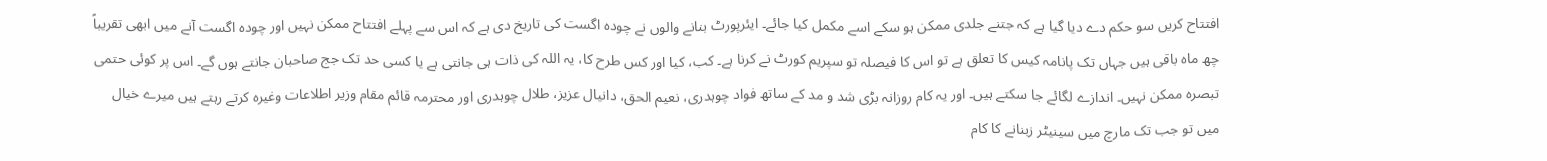افتتاح کریں سو حکم دے دیا گیا ہے کہ جتنے جلدی ممکن ہو سکے اسے مکمل کیا جائے۔ ایئرپورٹ بنانے والوں نے چودہ اگست کی تاریخ دی ہے کہ اس سے پہلے افتتاح ممکن نہیں اور چودہ اگست آنے میں ابھی تقریباً چھ ماہ باقی ہیں جہاں تک پانامہ کیس کا تعلق ہے تو اس کا فیصلہ تو سپریم کورٹ نے کرنا ہے۔ کب، کیا اور کس طرح کا، یہ اللہ کی ذات ہی جانتی ہے یا کسی حد تک جج صاحبان جانتے ہوں گے۔ اس پر کوئی حتمی تبصرہ ممکن نہیں۔ اندازے لگائے جا سکتے ہیں۔ اور یہ کام روزانہ بڑی شد و مد کے ساتھ فواد چوہدری، نعیم الحق، دانیال عزیز، طلال چوہدری اور محترمہ قائم مقام وزیر اطلاعات وغیرہ کرتے رہتے ہیں میرے خیال میں تو جب تک مارچ میں سینیٹر زبنانے کا کام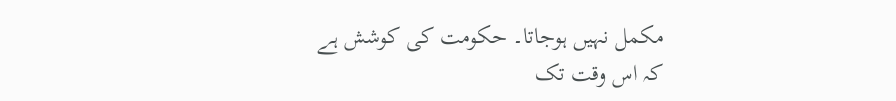مکمل نہیں ہوجاتا۔ حکومت کی کوشش ہے کہ اس وقت تک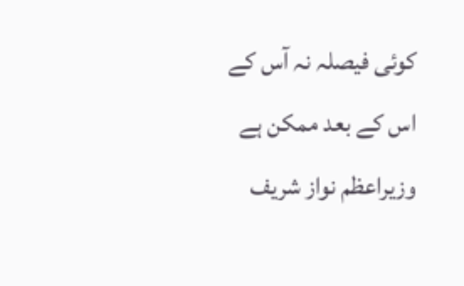کوئی فیصلہ نہ آس کے اس کے بعد ممکن ہے وزیراعظم نواز شریف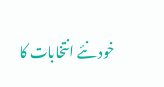خود نئے انتخابات کا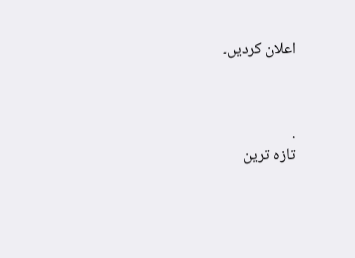اعلان کردیں۔



.
تازہ ترین